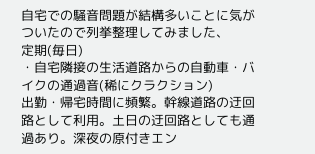自宅での騒音問題が結構多いことに気がついたので列挙整理してみました、
定期(毎日)
・自宅隣接の生活道路からの自動車・バイクの通過音(稀にクラクション)
出勤・帰宅時間に頻繁。幹線道路の迂回路として利用。土日の迂回路としても通過あり。深夜の原付きエン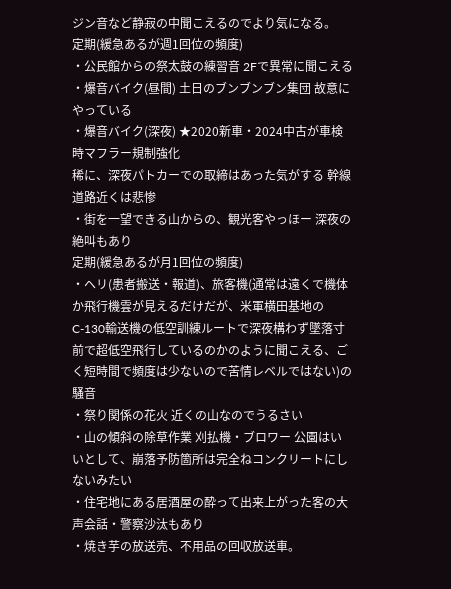ジン音など静寂の中聞こえるのでより気になる。
定期(緩急あるが週1回位の頻度)
・公民館からの祭太鼓の練習音 2Fで異常に聞こえる
・爆音バイク(昼間) 土日のブンブンブン集団 故意にやっている
・爆音バイク(深夜) ★2020新車・2024中古が車検時マフラー規制強化
稀に、深夜パトカーでの取締はあった気がする 幹線道路近くは悲惨
・街を一望できる山からの、観光客やっほー 深夜の絶叫もあり
定期(緩急あるが月1回位の頻度)
・ヘリ(患者搬送・報道)、旅客機(通常は遠くで機体か飛行機雲が見えるだけだが、米軍横田基地のC-130輸送機の低空訓練ルートで深夜構わず墜落寸前で超低空飛行しているのかのように聞こえる、ごく短時間で頻度は少ないので苦情レベルではない)の騒音
・祭り関係の花火 近くの山なのでうるさい
・山の傾斜の除草作業 刈払機・ブロワー 公園はいいとして、崩落予防箇所は完全ねコンクリートにしないみたい
・住宅地にある居酒屋の酔って出来上がった客の大声会話・警察沙汰もあり
・焼き芋の放送売、不用品の回収放送車。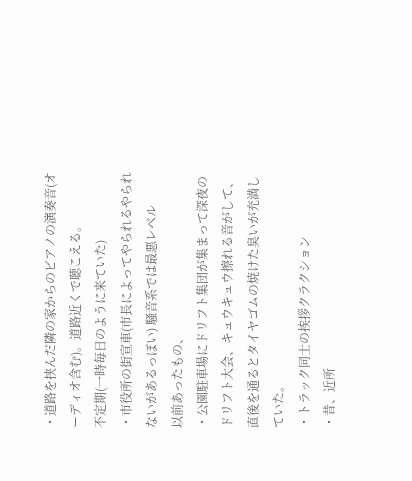・道路を挟んだ隣の家からのピアノの演奏音(オーディオ含む)。道路近くで聴こえる。
不定期(一時毎日のように来ていた)
・市役所の街宣車(市長によってやられるやられないがあるっぽい) 騒音系では最悪レベル
以前あったもの、
・公園駐車場にドリフト集団が集まって深夜のドリフト大会、キュウキュウ擦れる音がして、直後を通るとタイヤゴムの焼けた臭いが充満していた。
・トラック同士の挨拶クラクション
・昔、近所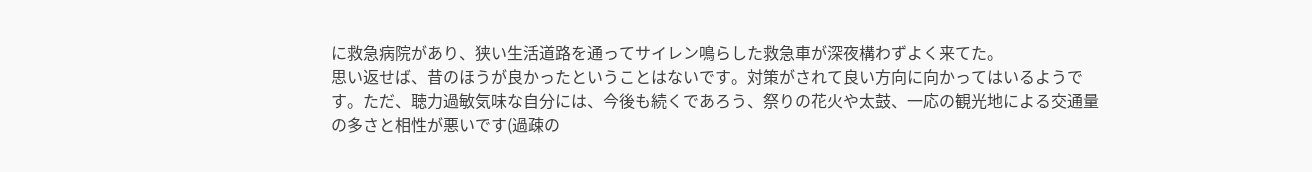に救急病院があり、狭い生活道路を通ってサイレン鳴らした救急車が深夜構わずよく来てた。
思い返せば、昔のほうが良かったということはないです。対策がされて良い方向に向かってはいるようです。ただ、聴力過敏気味な自分には、今後も続くであろう、祭りの花火や太鼓、一応の観光地による交通量の多さと相性が悪いです(過疎の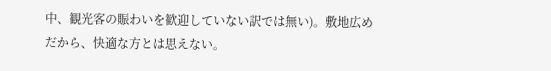中、観光客の賑わいを歓迎していない訳では無い)。敷地広めだから、快適な方とは思えない。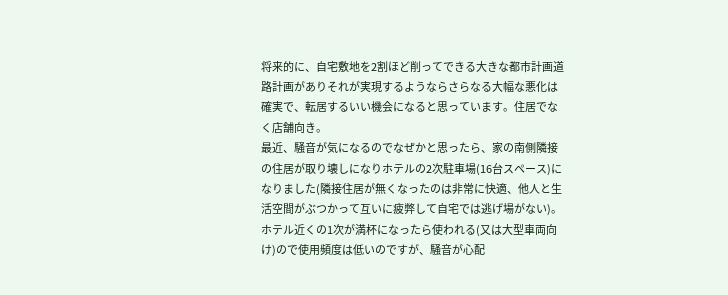将来的に、自宅敷地を2割ほど削ってできる大きな都市計画道路計画がありそれが実現するようならさらなる大幅な悪化は確実で、転居するいい機会になると思っています。住居でなく店舗向き。
最近、騒音が気になるのでなぜかと思ったら、家の南側隣接の住居が取り壊しになりホテルの2次駐車場(16台スペース)になりました(隣接住居が無くなったのは非常に快適、他人と生活空間がぶつかって互いに疲弊して自宅では逃げ場がない)。ホテル近くの1次が満杯になったら使われる(又は大型車両向け)ので使用頻度は低いのですが、騒音が心配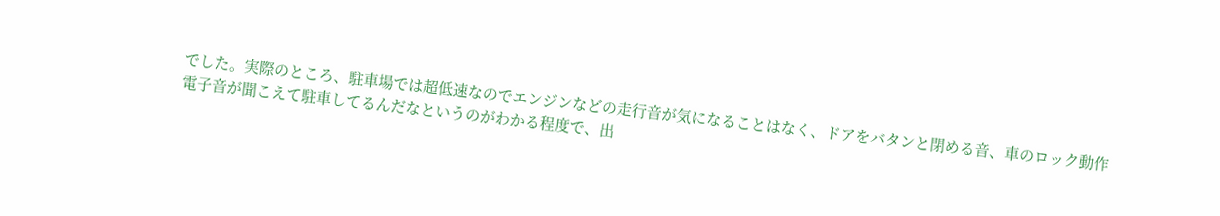でした。実際のところ、駐車場では超低速なのでエンジンなどの走行音が気になることはなく、ドアをバタンと閉める音、車のロック動作電子音が聞こえて駐車してるんだなというのがわかる程度で、出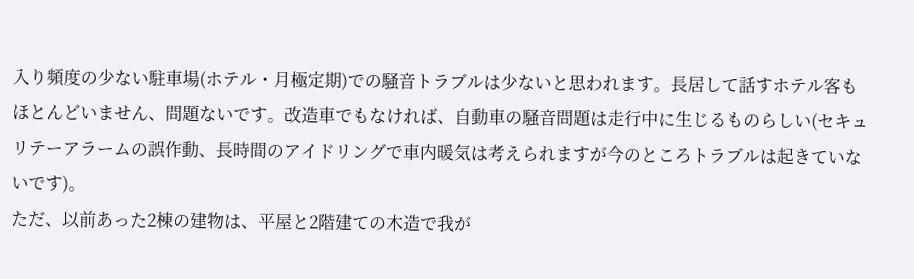入り頻度の少ない駐車場(ホテル・月極定期)での騒音トラブルは少ないと思われます。長居して話すホテル客もほとんどいません、問題ないです。改造車でもなければ、自動車の騒音問題は走行中に生じるものらしい(セキュリテーアラームの誤作動、長時間のアイドリングで車内暖気は考えられますが今のところトラブルは起きていないです)。
ただ、以前あった2棟の建物は、平屋と2階建ての木造で我が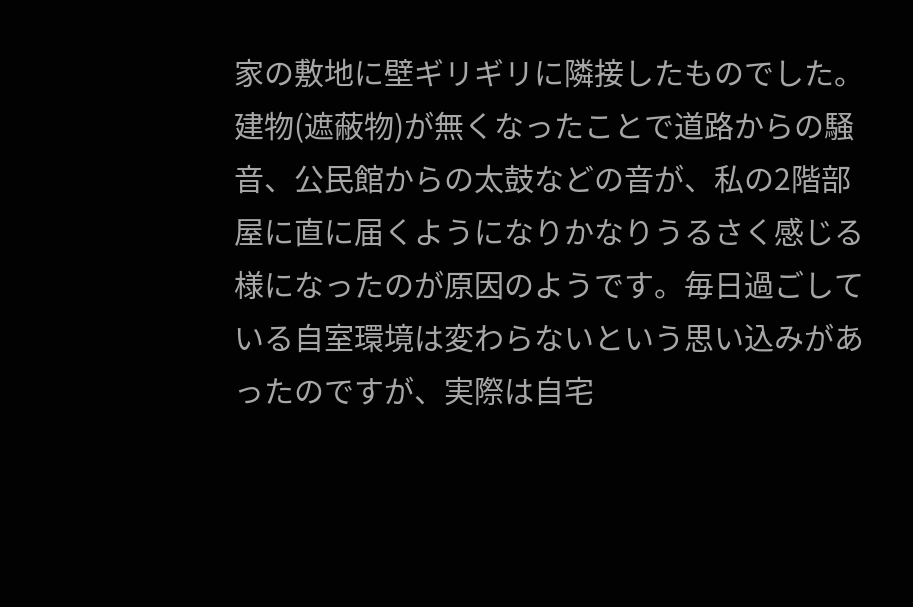家の敷地に壁ギリギリに隣接したものでした。建物(遮蔽物)が無くなったことで道路からの騒音、公民館からの太鼓などの音が、私の2階部屋に直に届くようになりかなりうるさく感じる様になったのが原因のようです。毎日過ごしている自室環境は変わらないという思い込みがあったのですが、実際は自宅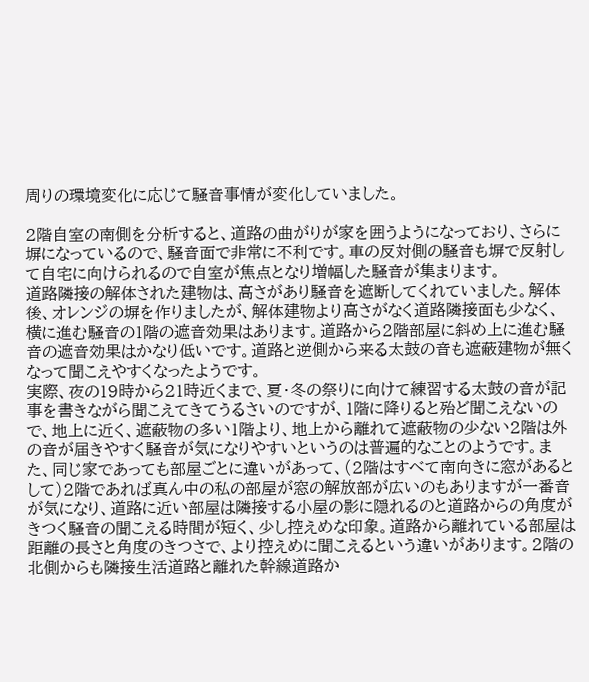周りの環境変化に応じて騒音事情が変化していました。

2階自室の南側を分析すると、道路の曲がりが家を囲うようになっており、さらに塀になっているので、騒音面で非常に不利です。車の反対側の騒音も塀で反射して自宅に向けられるので自室が焦点となり増幅した騒音が集まります。
道路隣接の解体された建物は、高さがあり騒音を遮断してくれていました。解体後、オレンジの塀を作りましたが、解体建物より高さがなく道路隣接面も少なく、横に進む騒音の1階の遮音効果はあります。道路から2階部屋に斜め上に進む騒音の遮音効果はかなり低いです。道路と逆側から来る太鼓の音も遮蔽建物が無くなって聞こえやすくなったようです。
実際、夜の19時から21時近くまで、夏・冬の祭りに向けて練習する太鼓の音が記事を書きながら聞こえてきてうるさいのですが、1階に降りると殆ど聞こえないので、地上に近く、遮蔽物の多い1階より、地上から離れて遮蔽物の少ない2階は外の音が届きやすく騒音が気になりやすいというのは普遍的なことのようです。また、同じ家であっても部屋ごとに違いがあって、(2階はすべて南向きに窓があるとして)2階であれば真ん中の私の部屋が窓の解放部が広いのもありますが一番音が気になり、道路に近い部屋は隣接する小屋の影に隠れるのと道路からの角度がきつく騒音の聞こえる時間が短く、少し控えめな印象。道路から離れている部屋は距離の長さと角度のきつさで、より控えめに聞こえるという違いがあります。2階の北側からも隣接生活道路と離れた幹線道路か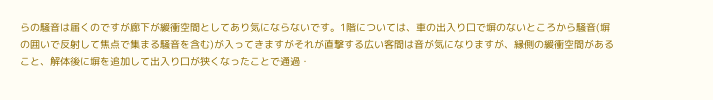らの騒音は届くのですが廊下が緩衝空間としてあり気にならないです。1階については、車の出入り口で塀のないところから騒音(塀の囲いで反射して焦点で集まる騒音を含む)が入ってきますがそれが直撃する広い客間は音が気になりますが、縁側の緩衝空間があること、解体後に塀を追加して出入り口が狭くなったことで通過・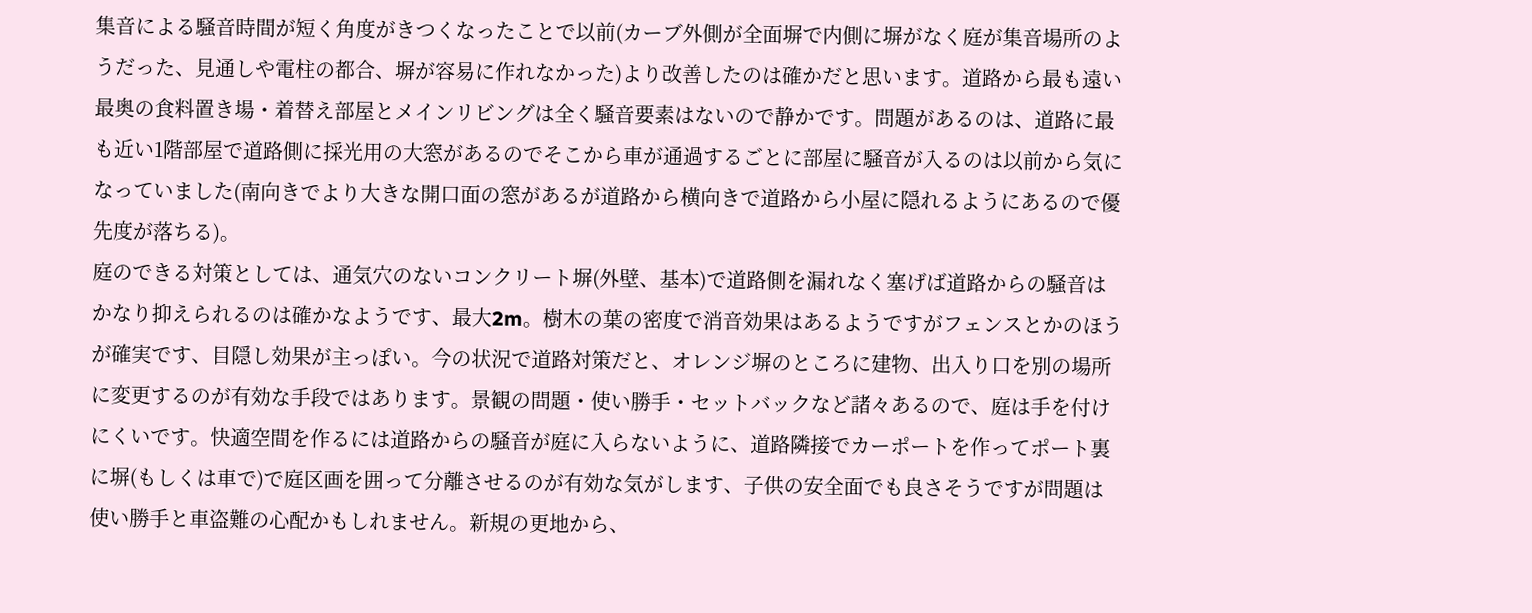集音による騒音時間が短く角度がきつくなったことで以前(カーブ外側が全面塀で内側に塀がなく庭が集音場所のようだった、見通しや電柱の都合、塀が容易に作れなかった)より改善したのは確かだと思います。道路から最も遠い最奥の食料置き場・着替え部屋とメインリビングは全く騒音要素はないので静かです。問題があるのは、道路に最も近い1階部屋で道路側に採光用の大窓があるのでそこから車が通過するごとに部屋に騒音が入るのは以前から気になっていました(南向きでより大きな開口面の窓があるが道路から横向きで道路から小屋に隠れるようにあるので優先度が落ちる)。
庭のできる対策としては、通気穴のないコンクリート塀(外壁、基本)で道路側を漏れなく塞げば道路からの騒音はかなり抑えられるのは確かなようです、最大2m。樹木の葉の密度で消音効果はあるようですがフェンスとかのほうが確実です、目隠し効果が主っぽい。今の状況で道路対策だと、オレンジ塀のところに建物、出入り口を別の場所に変更するのが有効な手段ではあります。景観の問題・使い勝手・セットバックなど諸々あるので、庭は手を付けにくいです。快適空間を作るには道路からの騒音が庭に入らないように、道路隣接でカーポートを作ってポート裏に塀(もしくは車で)で庭区画を囲って分離させるのが有効な気がします、子供の安全面でも良さそうですが問題は使い勝手と車盗難の心配かもしれません。新規の更地から、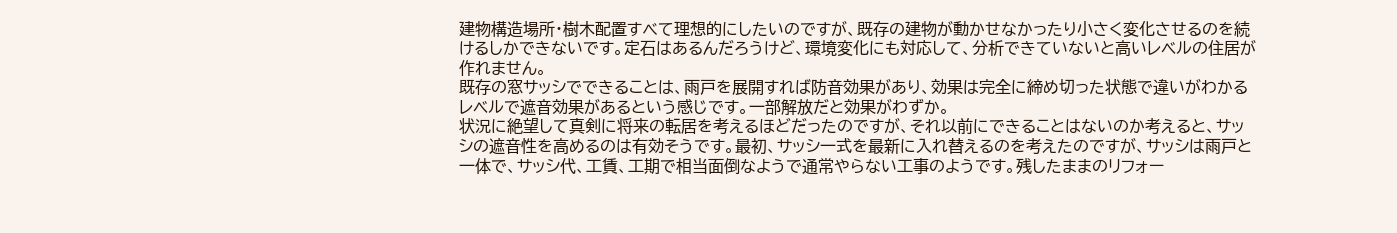建物構造場所・樹木配置すべて理想的にしたいのですが、既存の建物が動かせなかったり小さく変化させるのを続けるしかできないです。定石はあるんだろうけど、環境変化にも対応して、分析できていないと高いレベルの住居が作れません。
既存の窓サッシでできることは、雨戸を展開すれば防音効果があり、効果は完全に締め切った状態で違いがわかるレベルで遮音効果があるという感じです。一部解放だと効果がわずか。
状況に絶望して真剣に将来の転居を考えるほどだったのですが、それ以前にできることはないのか考えると、サッシの遮音性を高めるのは有効そうです。最初、サッシ一式を最新に入れ替えるのを考えたのですが、サッシは雨戸と一体で、サッシ代、工賃、工期で相当面倒なようで通常やらない工事のようです。残したままのリフォー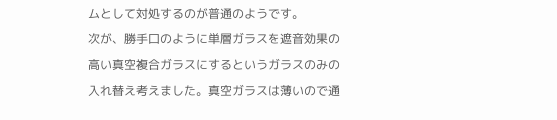ムとして対処するのが普通のようです。
次が、勝手口のように単層ガラスを遮音効果の高い真空複合ガラスにするというガラスのみの入れ替え考えました。真空ガラスは薄いので通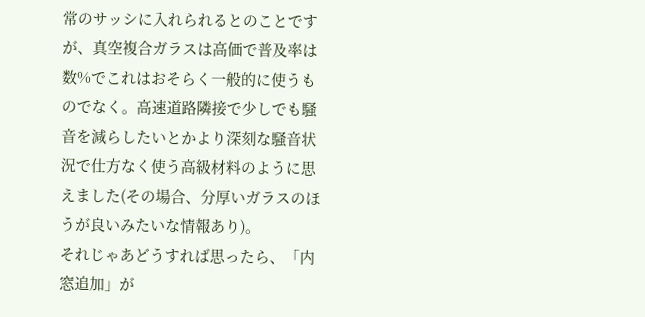常のサッシに入れられるとのことですが、真空複合ガラスは高価で普及率は数%でこれはおそらく一般的に使うものでなく。高速道路隣接で少しでも騒音を減らしたいとかより深刻な騒音状況で仕方なく使う高級材料のように思えました(その場合、分厚いガラスのほうが良いみたいな情報あり)。
それじゃあどうすれば思ったら、「内窓追加」が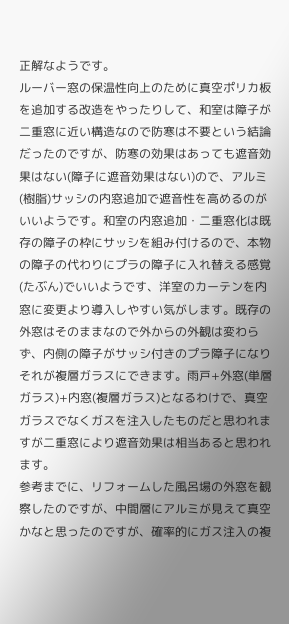正解なようです。
ルーバー窓の保温性向上のために真空ポリカ板を追加する改造をやったりして、和室は障子が二重窓に近い構造なので防寒は不要という結論だったのですが、防寒の効果はあっても遮音効果はない(障子に遮音効果はない)ので、アルミ(樹脂)サッシの内窓追加で遮音性を高めるのがいいようです。和室の内窓追加・二重窓化は既存の障子の枠にサッシを組み付けるので、本物の障子の代わりにプラの障子に入れ替える感覚(たぶん)でいいようです、洋室のカーテンを内窓に変更より導入しやすい気がします。既存の外窓はそのままなので外からの外観は変わらず、内側の障子がサッシ付きのプラ障子になりそれが複層ガラスにできます。雨戸+外窓(単層ガラス)+内窓(複層ガラス)となるわけで、真空ガラスでなくガスを注入したものだと思われますが二重窓により遮音効果は相当あると思われます。
参考までに、リフォームした風呂場の外窓を観察したのですが、中間層にアルミが見えて真空かなと思ったのですが、確率的にガス注入の複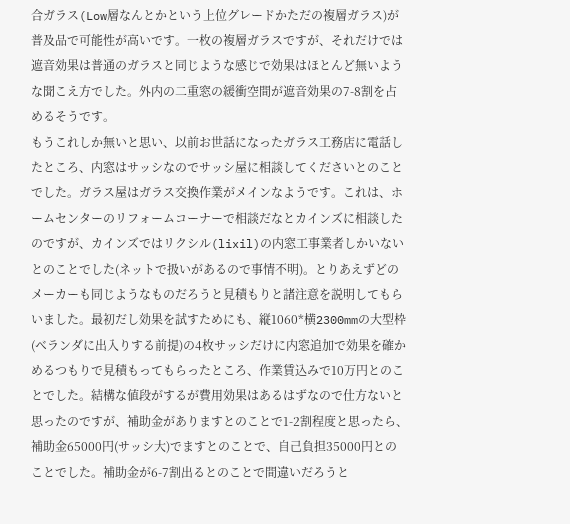合ガラス(Low層なんとかという上位グレードかただの複層ガラス)が普及品で可能性が高いです。一枚の複層ガラスですが、それだけでは遮音効果は普通のガラスと同じような感じで効果はほとんど無いような聞こえ方でした。外内の二重窓の緩衝空間が遮音効果の7-8割を占めるそうです。
もうこれしか無いと思い、以前お世話になったガラス工務店に電話したところ、内窓はサッシなのでサッシ屋に相談してくださいとのことでした。ガラス屋はガラス交換作業がメインなようです。これは、ホームセンターのリフォームコーナーで相談だなとカインズに相談したのですが、カインズではリクシル(lixil)の内窓工事業者しかいないとのことでした(ネットで扱いがあるので事情不明)。とりあえずどのメーカーも同じようなものだろうと見積もりと諸注意を説明してもらいました。最初だし効果を試すためにも、縦1060*横2300mmの大型枠(ベランダに出入りする前提)の4枚サッシだけに内窓追加で効果を確かめるつもりで見積もってもらったところ、作業賃込みで10万円とのことでした。結構な値段がするが費用効果はあるはずなので仕方ないと思ったのですが、補助金がありますとのことで1-2割程度と思ったら、補助金65000円(サッシ大)でますとのことで、自己負担35000円とのことでした。補助金が6-7割出るとのことで間違いだろうと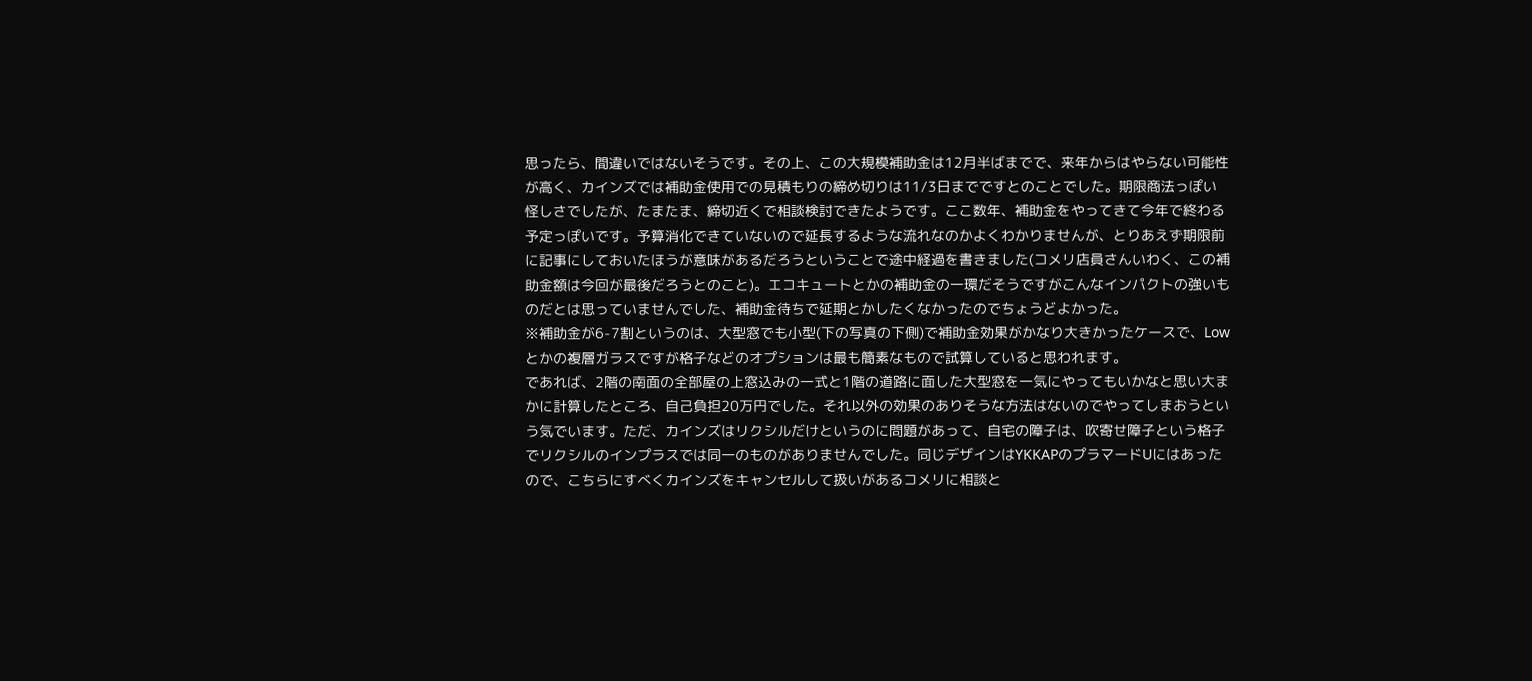思ったら、間違いではないそうです。その上、この大規模補助金は12月半ばまでで、来年からはやらない可能性が高く、カインズでは補助金使用での見積もりの締め切りは11/3日までですとのことでした。期限商法っぽい怪しさでしたが、たまたま、締切近くで相談検討できたようです。ここ数年、補助金をやってきて今年で終わる予定っぽいです。予算消化できていないので延長するような流れなのかよくわかりませんが、とりあえず期限前に記事にしておいたほうが意味があるだろうということで途中経過を書きました(コメリ店員さんいわく、この補助金額は今回が最後だろうとのこと)。エコキュートとかの補助金の一環だそうですがこんなインパクトの強いものだとは思っていませんでした、補助金待ちで延期とかしたくなかったのでちょうどよかった。
※補助金が6-7割というのは、大型窓でも小型(下の写真の下側)で補助金効果がかなり大きかったケースで、Lowとかの複層ガラスですが格子などのオプションは最も簡素なもので試算していると思われます。
であれば、2階の南面の全部屋の上窓込みの一式と1階の道路に面した大型窓を一気にやってもいかなと思い大まかに計算したところ、自己負担20万円でした。それ以外の効果のありそうな方法はないのでやってしまおうという気でいます。ただ、カインズはリクシルだけというのに問題があって、自宅の障子は、吹寄せ障子という格子でリクシルのインプラスでは同一のものがありませんでした。同じデザインはYKKAPのプラマードUにはあったので、こちらにすべくカインズをキャンセルして扱いがあるコメリに相談と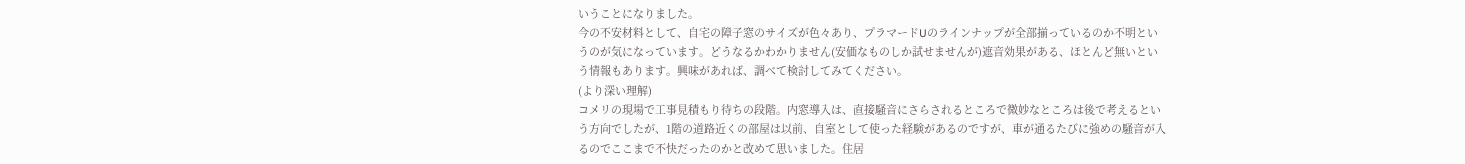いうことになりました。
今の不安材料として、自宅の障子窓のサイズが色々あり、プラマードUのラインナップが全部揃っているのか不明というのが気になっています。どうなるかわかりません(安価なものしか試せませんが)遮音効果がある、ほとんど無いという情報もあります。興味があれば、調べて検討してみてください。
(より深い理解)
コメリの現場で工事見積もり待ちの段階。内窓導入は、直接騒音にさらされるところで微妙なところは後で考えるという方向でしたが、1階の道路近くの部屋は以前、自室として使った経験があるのですが、車が通るたびに強めの騒音が入るのでここまで不快だったのかと改めて思いました。住居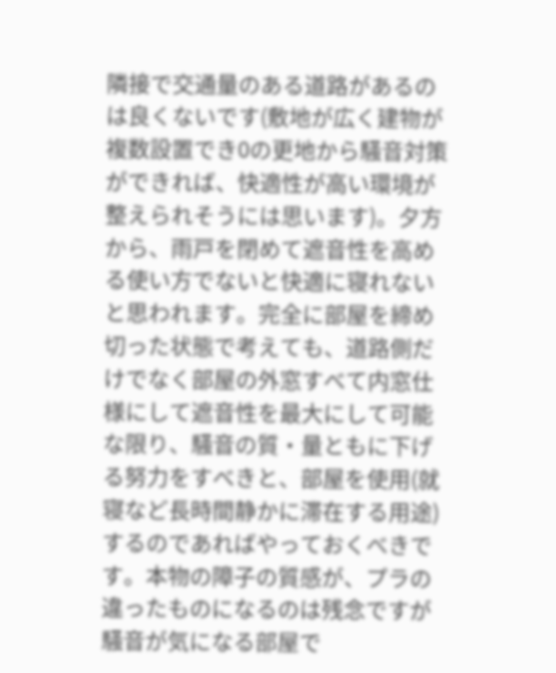隣接で交通量のある道路があるのは良くないです(敷地が広く建物が複数設置でき0の更地から騒音対策ができれば、快適性が高い環境が整えられそうには思います)。夕方から、雨戸を閉めて遮音性を高める使い方でないと快適に寝れないと思われます。完全に部屋を締め切った状態で考えても、道路側だけでなく部屋の外窓すべて内窓仕様にして遮音性を最大にして可能な限り、騒音の質・量ともに下げる努力をすべきと、部屋を使用(就寝など長時間静かに滞在する用途)するのであればやっておくべきです。本物の障子の質感が、プラの違ったものになるのは残念ですが騒音が気になる部屋で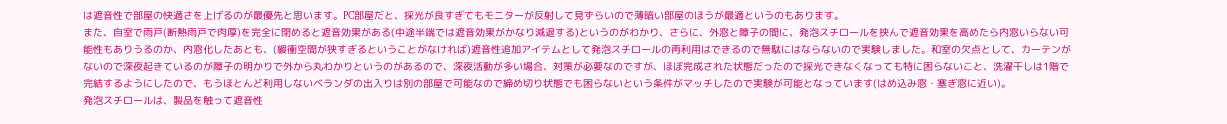は遮音性で部屋の快適さを上げるのが最優先と思います。PC部屋だと、採光が良すぎてもモニターが反射して見ずらいので薄暗い部屋のほうが最適というのもあります。
また、自室で雨戸(断熱雨戸で肉厚)を完全に閉めると遮音効果がある(中途半端では遮音効果がかなり減退する)というのがわかり、さらに、外窓と障子の間に、発泡スチロールを挟んで遮音効果を高めたら内窓いらない可能性もありうるのか、内窓化したあとも、(緩衝空間が狭すぎるということがなければ)遮音性追加アイテムとして発泡スチロールの再利用はできるので無駄にはならないので実験しました。和室の欠点として、カーテンがないので深夜起きているのが障子の明かりで外から丸わかりというのがあるので、深夜活動が多い場合、対策が必要なのですが、ほぼ完成された状態だったので採光できなくなっても特に困らないこと、洗濯干しは1階で完結するようにしたので、もうほとんど利用しないベランダの出入りは別の部屋で可能なので締め切り状態でも困らないという条件がマッチしたので実験が可能となっています(はめ込み窓・塞ぎ窓に近い)。
発泡スチロールは、製品を触って遮音性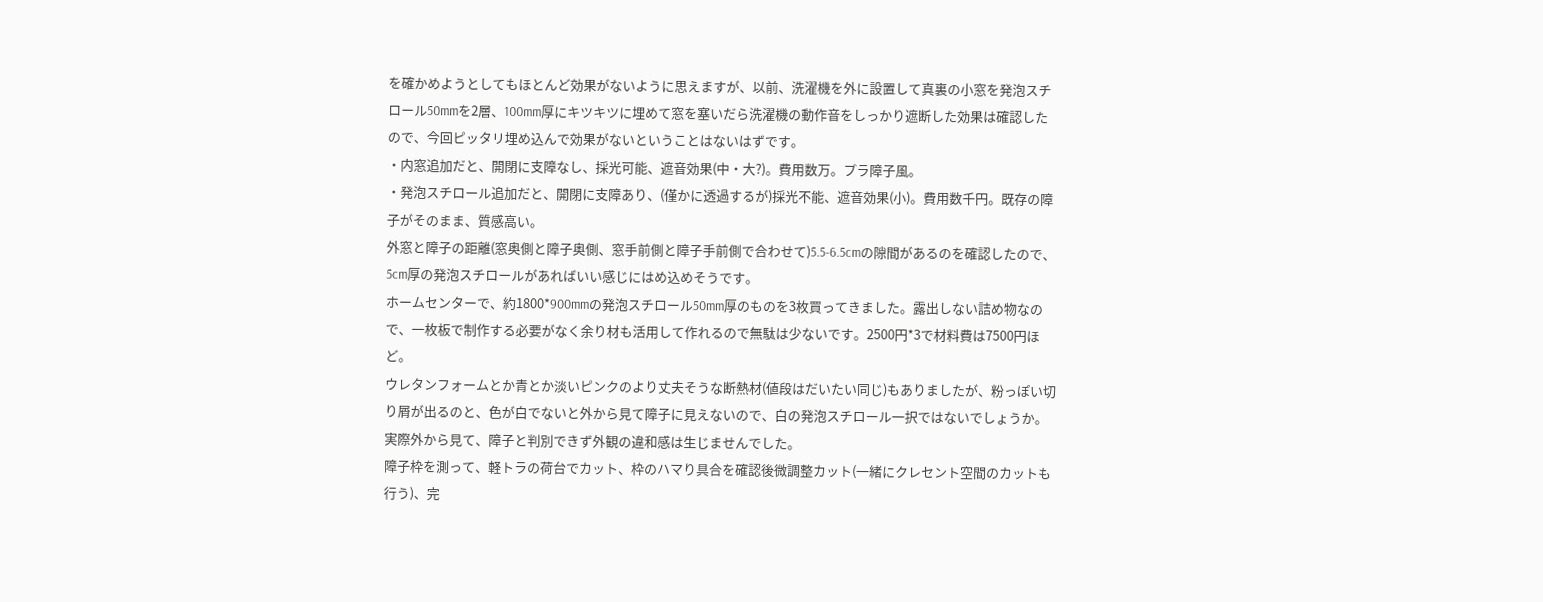を確かめようとしてもほとんど効果がないように思えますが、以前、洗濯機を外に設置して真裏の小窓を発泡スチロール50mmを2層、100mm厚にキツキツに埋めて窓を塞いだら洗濯機の動作音をしっかり遮断した効果は確認したので、今回ピッタリ埋め込んで効果がないということはないはずです。
・内窓追加だと、開閉に支障なし、採光可能、遮音効果(中・大?)。費用数万。プラ障子風。
・発泡スチロール追加だと、開閉に支障あり、(僅かに透過するが)採光不能、遮音効果(小)。費用数千円。既存の障子がそのまま、質感高い。
外窓と障子の距離(窓奥側と障子奥側、窓手前側と障子手前側で合わせて)5.5-6.5cmの隙間があるのを確認したので、5cm厚の発泡スチロールがあればいい感じにはめ込めそうです。
ホームセンターで、約1800*900mmの発泡スチロール50mm厚のものを3枚買ってきました。露出しない詰め物なので、一枚板で制作する必要がなく余り材も活用して作れるので無駄は少ないです。2500円*3で材料費は7500円ほど。
ウレタンフォームとか青とか淡いピンクのより丈夫そうな断熱材(値段はだいたい同じ)もありましたが、粉っぽい切り屑が出るのと、色が白でないと外から見て障子に見えないので、白の発泡スチロール一択ではないでしょうか。実際外から見て、障子と判別できず外観の違和感は生じませんでした。
障子枠を測って、軽トラの荷台でカット、枠のハマり具合を確認後微調整カット(一緒にクレセント空間のカットも行う)、完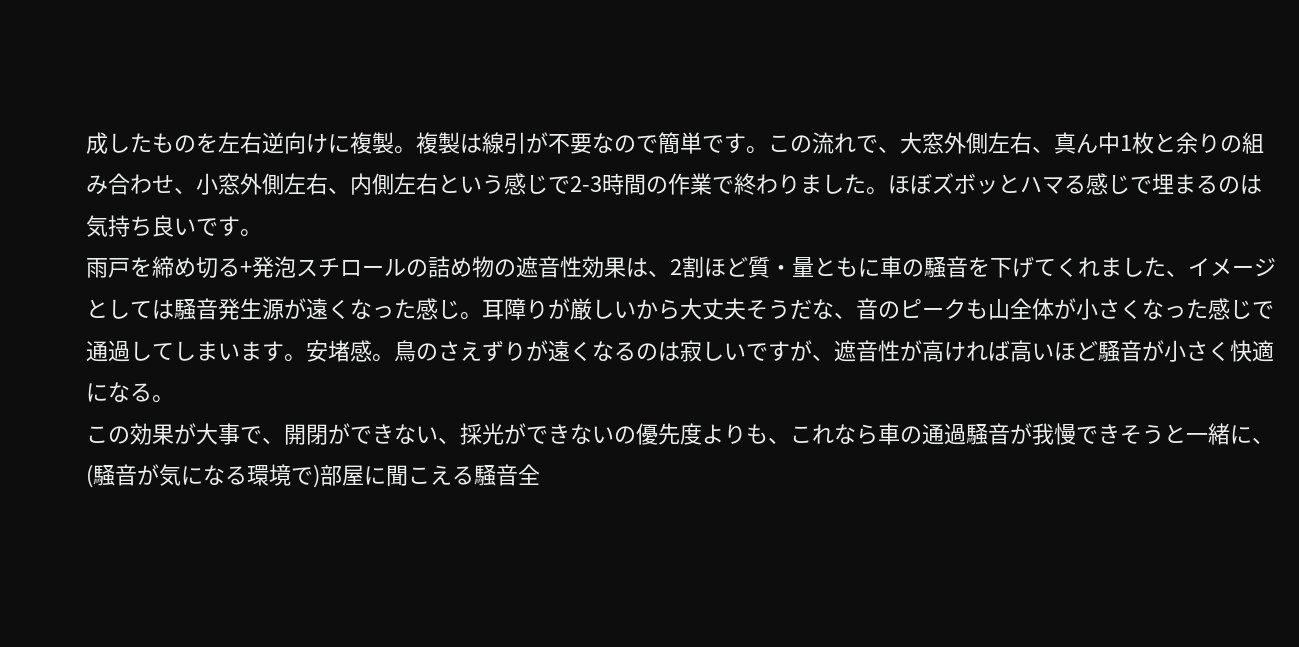成したものを左右逆向けに複製。複製は線引が不要なので簡単です。この流れで、大窓外側左右、真ん中1枚と余りの組み合わせ、小窓外側左右、内側左右という感じで2-3時間の作業で終わりました。ほぼズボッとハマる感じで埋まるのは気持ち良いです。
雨戸を締め切る+発泡スチロールの詰め物の遮音性効果は、2割ほど質・量ともに車の騒音を下げてくれました、イメージとしては騒音発生源が遠くなった感じ。耳障りが厳しいから大丈夫そうだな、音のピークも山全体が小さくなった感じで通過してしまいます。安堵感。鳥のさえずりが遠くなるのは寂しいですが、遮音性が高ければ高いほど騒音が小さく快適になる。
この効果が大事で、開閉ができない、採光ができないの優先度よりも、これなら車の通過騒音が我慢できそうと一緒に、(騒音が気になる環境で)部屋に聞こえる騒音全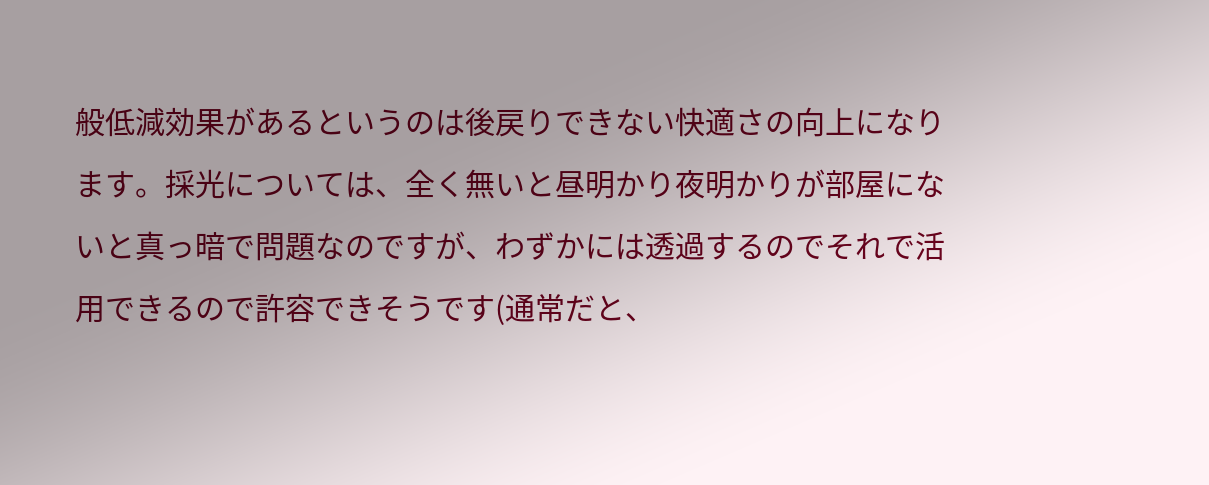般低減効果があるというのは後戻りできない快適さの向上になります。採光については、全く無いと昼明かり夜明かりが部屋にないと真っ暗で問題なのですが、わずかには透過するのでそれで活用できるので許容できそうです(通常だと、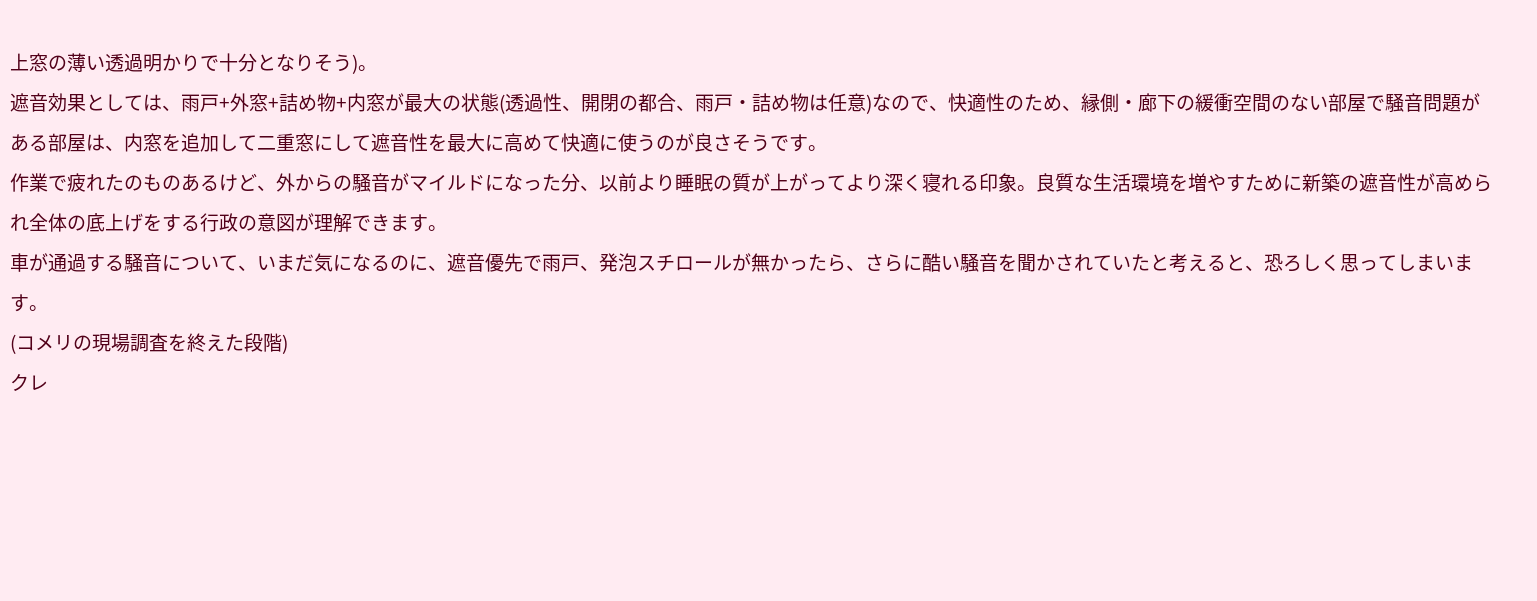上窓の薄い透過明かりで十分となりそう)。
遮音効果としては、雨戸+外窓+詰め物+内窓が最大の状態(透過性、開閉の都合、雨戸・詰め物は任意)なので、快適性のため、縁側・廊下の緩衝空間のない部屋で騒音問題がある部屋は、内窓を追加して二重窓にして遮音性を最大に高めて快適に使うのが良さそうです。
作業で疲れたのものあるけど、外からの騒音がマイルドになった分、以前より睡眠の質が上がってより深く寝れる印象。良質な生活環境を増やすために新築の遮音性が高められ全体の底上げをする行政の意図が理解できます。
車が通過する騒音について、いまだ気になるのに、遮音優先で雨戸、発泡スチロールが無かったら、さらに酷い騒音を聞かされていたと考えると、恐ろしく思ってしまいます。
(コメリの現場調査を終えた段階)
クレ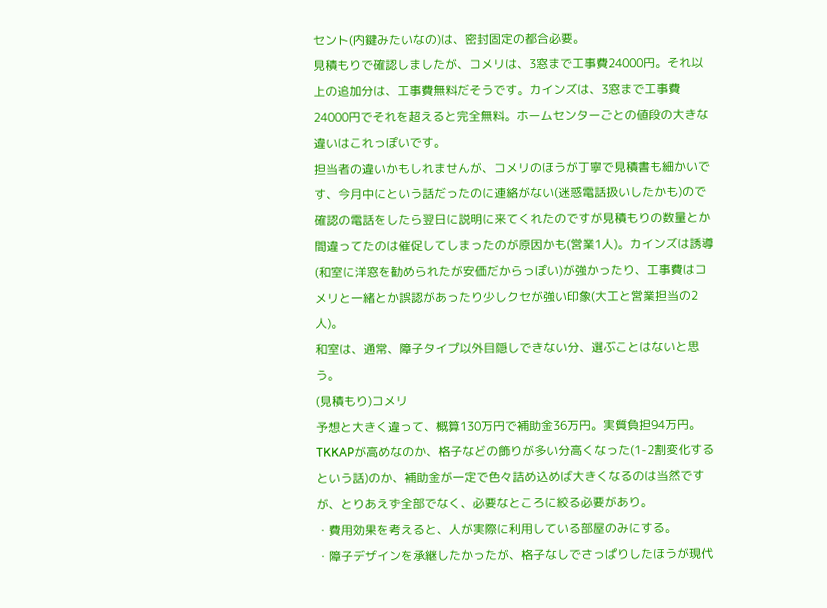セント(内鍵みたいなの)は、密封固定の都合必要。
見積もりで確認しましたが、コメリは、3窓まで工事費24000円。それ以上の追加分は、工事費無料だそうです。カインズは、3窓まで工事費24000円でそれを超えると完全無料。ホームセンターごとの値段の大きな違いはこれっぽいです。
担当者の違いかもしれませんが、コメリのほうが丁寧で見積書も細かいです、今月中にという話だったのに連絡がない(迷惑電話扱いしたかも)ので確認の電話をしたら翌日に説明に来てくれたのですが見積もりの数量とか間違ってたのは催促してしまったのが原因かも(営業1人)。カインズは誘導(和室に洋窓を勧められたが安価だからっぽい)が強かったり、工事費はコメリと一緒とか誤認があったり少しクセが強い印象(大工と営業担当の2人)。
和室は、通常、障子タイプ以外目隠しできない分、選ぶことはないと思う。
(見積もり)コメリ
予想と大きく違って、概算130万円で補助金36万円。実質負担94万円。TKKAPが高めなのか、格子などの飾りが多い分高くなった(1-2割変化するという話)のか、補助金が一定で色々詰め込めば大きくなるのは当然ですが、とりあえず全部でなく、必要なところに絞る必要があり。
・費用効果を考えると、人が実際に利用している部屋のみにする。
・障子デザインを承継したかったが、格子なしでさっぱりしたほうが現代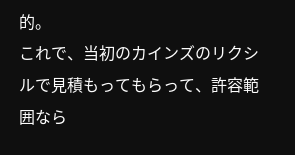的。
これで、当初のカインズのリクシルで見積もってもらって、許容範囲なら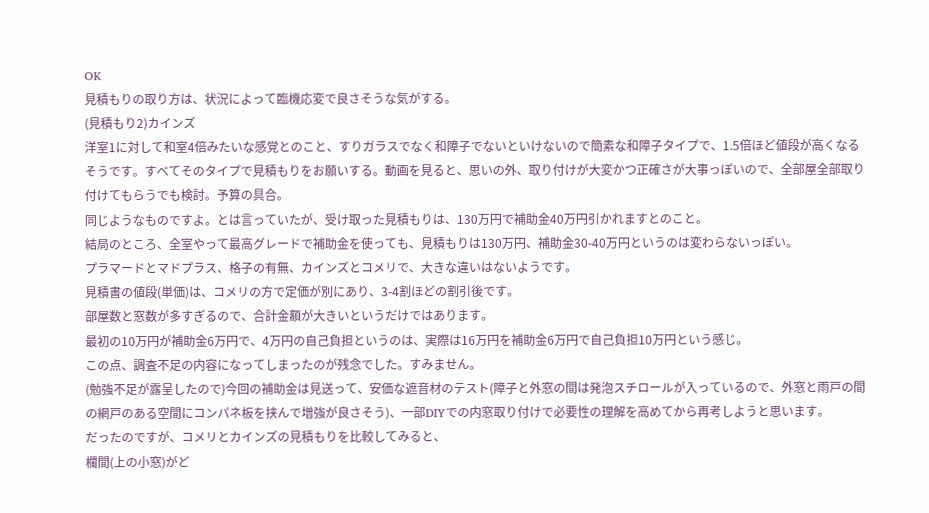OK
見積もりの取り方は、状況によって臨機応変で良さそうな気がする。
(見積もり2)カインズ
洋室1に対して和室4倍みたいな感覚とのこと、すりガラスでなく和障子でないといけないので簡素な和障子タイプで、1.5倍ほど値段が高くなるそうです。すべてそのタイプで見積もりをお願いする。動画を見ると、思いの外、取り付けが大変かつ正確さが大事っぽいので、全部屋全部取り付けてもらうでも検討。予算の具合。
同じようなものですよ。とは言っていたが、受け取った見積もりは、130万円で補助金40万円引かれますとのこと。
結局のところ、全室やって最高グレードで補助金を使っても、見積もりは130万円、補助金30-40万円というのは変わらないっぽい。
プラマードとマドプラス、格子の有無、カインズとコメリで、大きな違いはないようです。
見積書の値段(単価)は、コメリの方で定価が別にあり、3-4割ほどの割引後です。
部屋数と窓数が多すぎるので、合計金額が大きいというだけではあります。
最初の10万円が補助金6万円で、4万円の自己負担というのは、実際は16万円を補助金6万円で自己負担10万円という感じ。
この点、調査不足の内容になってしまったのが残念でした。すみません。
(勉強不足が露呈したので)今回の補助金は見送って、安価な遮音材のテスト(障子と外窓の間は発泡スチロールが入っているので、外窓と雨戸の間の網戸のある空間にコンパネ板を挟んで増強が良さそう)、一部DIYでの内窓取り付けで必要性の理解を高めてから再考しようと思います。
だったのですが、コメリとカインズの見積もりを比較してみると、
欄間(上の小窓)がど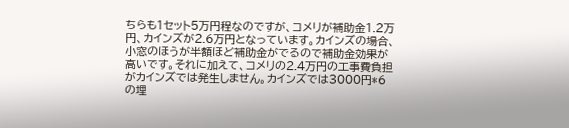ちらも1セット5万円程なのですが、コメリが補助金1.2万円、カインズが2.6万円となっています。カインズの場合、小窓のほうが半額ほど補助金がでるので補助金効果が高いです。それに加えて、コメリの2.4万円の工事費負担がカインズでは発生しません。カインズでは3000円*6の埋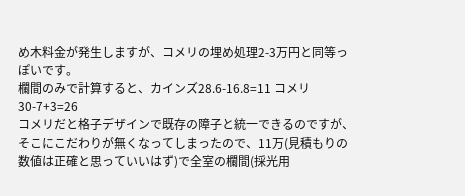め木料金が発生しますが、コメリの埋め処理2-3万円と同等っぽいです。
欄間のみで計算すると、カインズ28.6-16.8=11 コメリ30-7+3=26
コメリだと格子デザインで既存の障子と統一できるのですが、そこにこだわりが無くなってしまったので、11万(見積もりの数値は正確と思っていいはず)で全室の欄間(採光用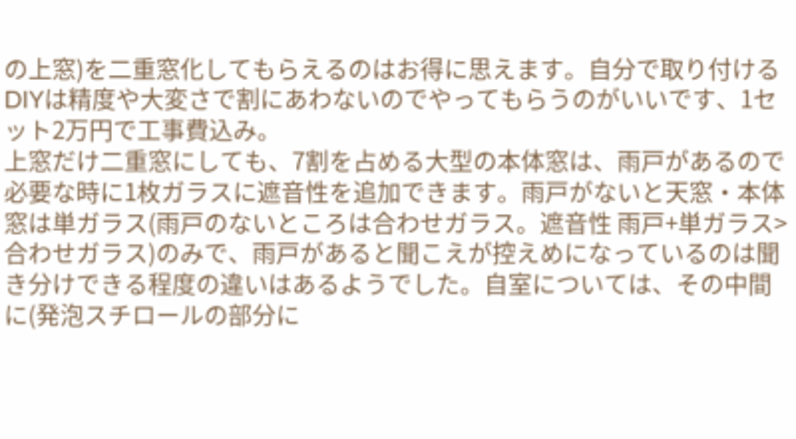の上窓)を二重窓化してもらえるのはお得に思えます。自分で取り付けるDIYは精度や大変さで割にあわないのでやってもらうのがいいです、1セット2万円で工事費込み。
上窓だけ二重窓にしても、7割を占める大型の本体窓は、雨戸があるので必要な時に1枚ガラスに遮音性を追加できます。雨戸がないと天窓・本体窓は単ガラス(雨戸のないところは合わせガラス。遮音性 雨戸+単ガラス>合わせガラス)のみで、雨戸があると聞こえが控えめになっているのは聞き分けできる程度の違いはあるようでした。自室については、その中間に(発泡スチロールの部分に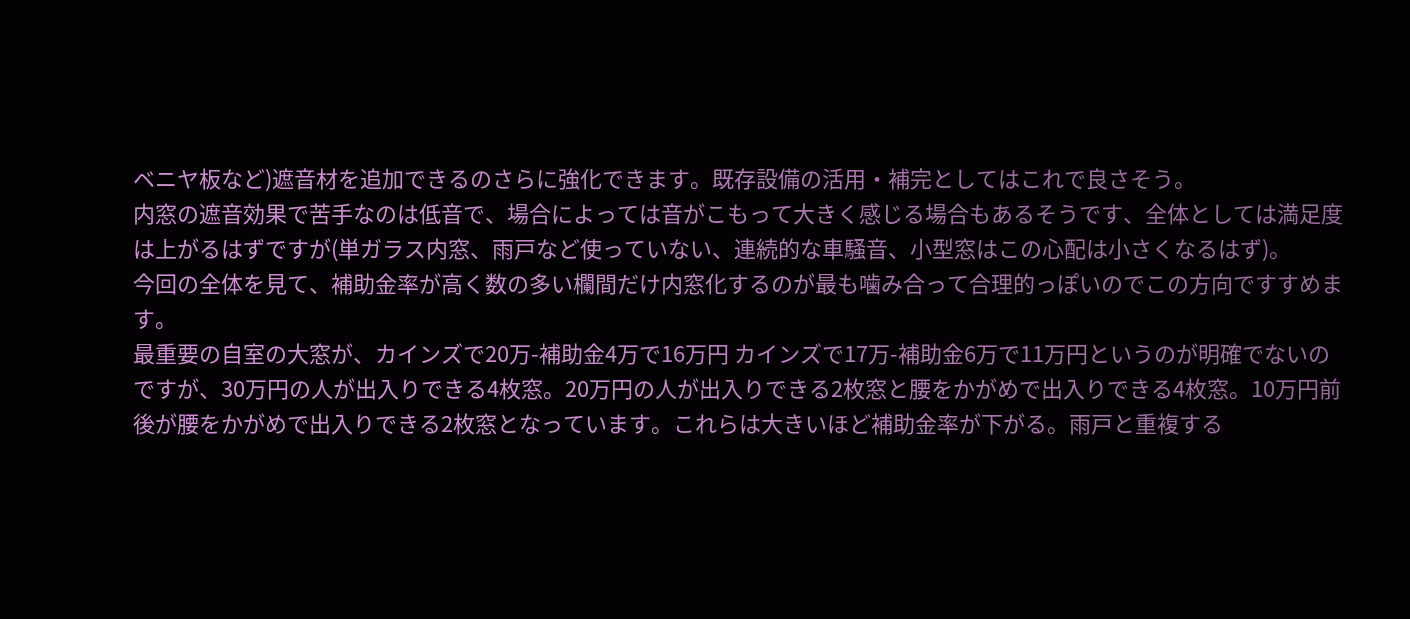ベニヤ板など)遮音材を追加できるのさらに強化できます。既存設備の活用・補完としてはこれで良さそう。
内窓の遮音効果で苦手なのは低音で、場合によっては音がこもって大きく感じる場合もあるそうです、全体としては満足度は上がるはずですが(単ガラス内窓、雨戸など使っていない、連続的な車騒音、小型窓はこの心配は小さくなるはず)。
今回の全体を見て、補助金率が高く数の多い欄間だけ内窓化するのが最も噛み合って合理的っぽいのでこの方向ですすめます。
最重要の自室の大窓が、カインズで20万-補助金4万で16万円 カインズで17万-補助金6万で11万円というのが明確でないのですが、30万円の人が出入りできる4枚窓。20万円の人が出入りできる2枚窓と腰をかがめで出入りできる4枚窓。10万円前後が腰をかがめで出入りできる2枚窓となっています。これらは大きいほど補助金率が下がる。雨戸と重複する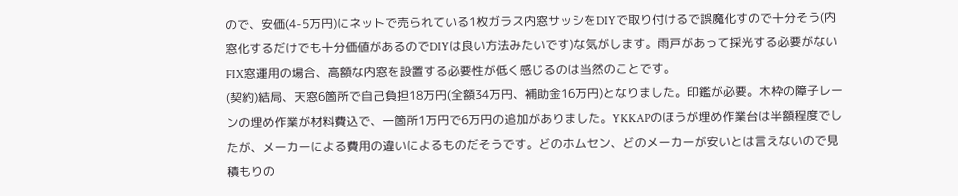ので、安価(4-5万円)にネットで売られている1枚ガラス内窓サッシをDIYで取り付けるで誤魔化すので十分そう(内窓化するだけでも十分価値があるのでDIYは良い方法みたいです)な気がします。雨戸があって採光する必要がないFIX窓運用の場合、高額な内窓を設置する必要性が低く感じるのは当然のことです。
(契約)結局、天窓6箇所で自己負担18万円(全額34万円、補助金16万円)となりました。印鑑が必要。木枠の障子レーンの埋め作業が材料費込で、一箇所1万円で6万円の追加がありました。YKKAPのほうが埋め作業台は半額程度でしたが、メーカーによる費用の違いによるものだそうです。どのホムセン、どのメーカーが安いとは言えないので見積もりの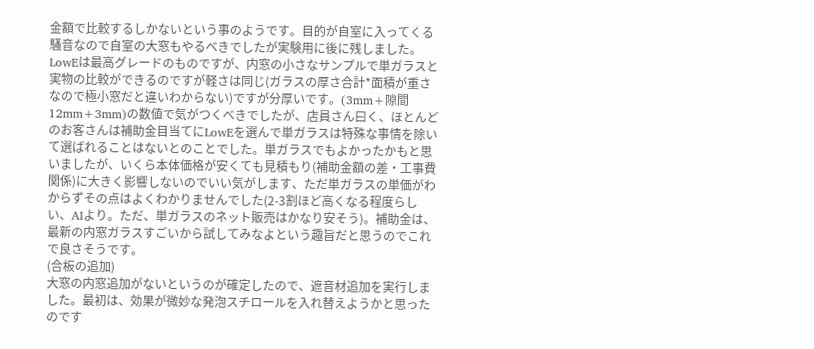金額で比較するしかないという事のようです。目的が自室に入ってくる騒音なので自室の大窓もやるべきでしたが実験用に後に残しました。LowEは最高グレードのものですが、内窓の小さなサンプルで単ガラスと実物の比較ができるのですが軽さは同じ(ガラスの厚さ合計*面積が重さなので極小窓だと違いわからない)ですが分厚いです。(3mm+隙間12mm+3mm)の数値で気がつくべきでしたが、店員さん曰く、ほとんどのお客さんは補助金目当てにLowEを選んで単ガラスは特殊な事情を除いて選ばれることはないとのことでした。単ガラスでもよかったかもと思いましたが、いくら本体価格が安くても見積もり(補助金額の差・工事費関係)に大きく影響しないのでいい気がします、ただ単ガラスの単価がわからずその点はよくわかりませんでした(2-3割ほど高くなる程度らしい、AIより。ただ、単ガラスのネット販売はかなり安そう)。補助金は、最新の内窓ガラスすごいから試してみなよという趣旨だと思うのでこれで良さそうです。
(合板の追加)
大窓の内窓追加がないというのが確定したので、遮音材追加を実行しました。最初は、効果が微妙な発泡スチロールを入れ替えようかと思ったのです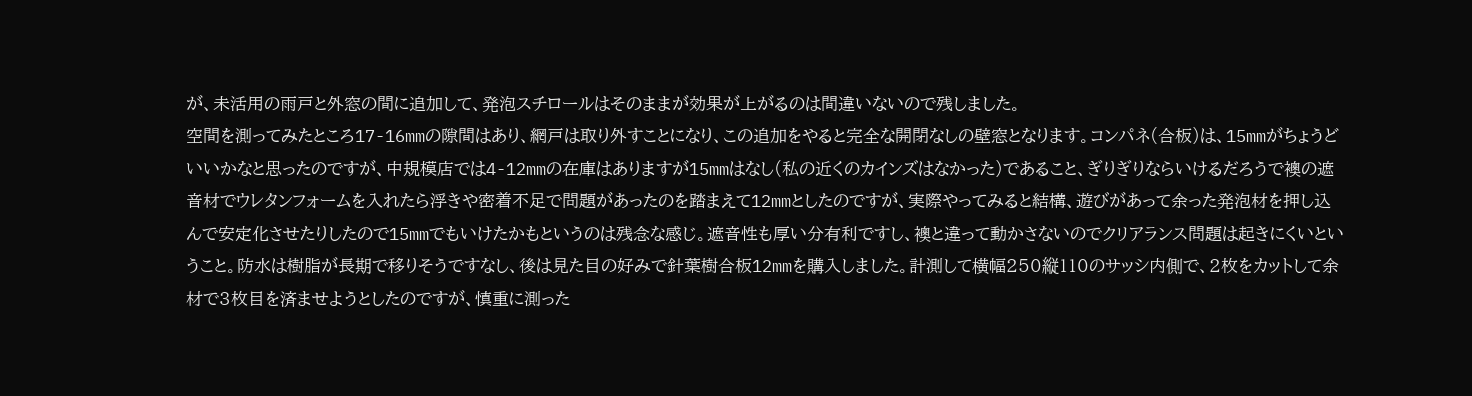が、未活用の雨戸と外窓の間に追加して、発泡スチロールはそのままが効果が上がるのは間違いないので残しました。
空間を測ってみたところ17-16mmの隙間はあり、網戸は取り外すことになり、この追加をやると完全な開閉なしの壁窓となります。コンパネ(合板)は、15mmがちょうどいいかなと思ったのですが、中規模店では4-12mmの在庫はありますが15mmはなし(私の近くのカインズはなかった)であること、ぎりぎりならいけるだろうで襖の遮音材でウレタンフォームを入れたら浮きや密着不足で問題があったのを踏まえて12mmとしたのですが、実際やってみると結構、遊びがあって余った発泡材を押し込んで安定化させたりしたので15mmでもいけたかもというのは残念な感じ。遮音性も厚い分有利ですし、襖と違って動かさないのでクリアランス問題は起きにくいということ。防水は樹脂が長期で移りそうですなし、後は見た目の好みで針葉樹合板12mmを購入しました。計測して横幅250縦110のサッシ内側で、2枚をカットして余材で3枚目を済ませようとしたのですが、慎重に測った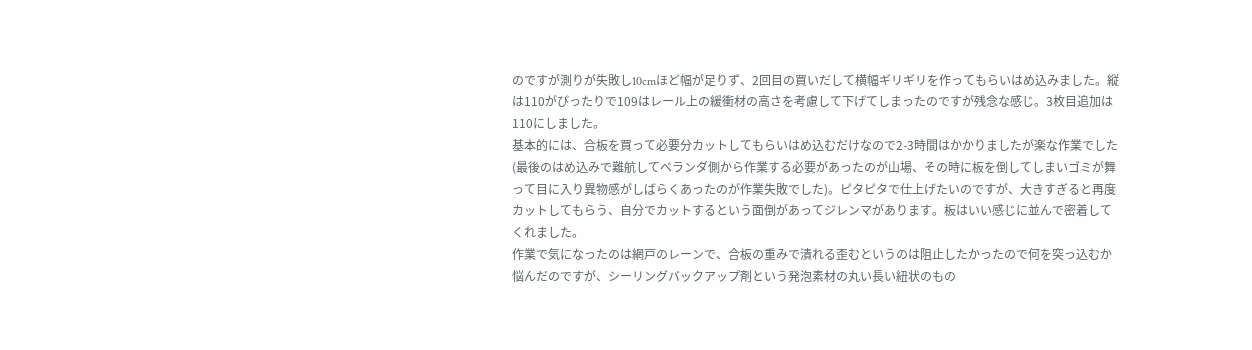のですが測りが失敗し10cmほど幅が足りず、2回目の買いだして横幅ギリギリを作ってもらいはめ込みました。縦は110がぴったりで109はレール上の緩衝材の高さを考慮して下げてしまったのですが残念な感じ。3枚目追加は110にしました。
基本的には、合板を買って必要分カットしてもらいはめ込むだけなので2-3時間はかかりましたが楽な作業でした(最後のはめ込みで難航してベランダ側から作業する必要があったのが山場、その時に板を倒してしまいゴミが舞って目に入り異物感がしばらくあったのが作業失敗でした)。ピタピタで仕上げたいのですが、大きすぎると再度カットしてもらう、自分でカットするという面倒があってジレンマがあります。板はいい感じに並んで密着してくれました。
作業で気になったのは網戸のレーンで、合板の重みで潰れる歪むというのは阻止したかったので何を突っ込むか悩んだのですが、シーリングバックアップ剤という発泡素材の丸い長い紐状のもの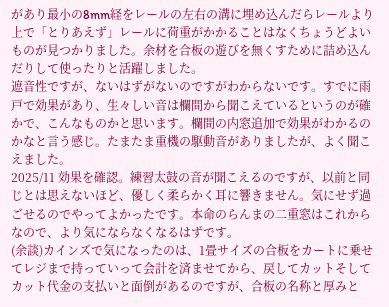があり最小の8mm経をレールの左右の溝に埋め込んだらレールより上で「とりあえず」レールに荷重がかかることはなくちょうどよいものが見つかりました。余材を合板の遊びを無くすために詰め込んだりして使ったりと活躍しました。
遮音性ですが、ないはずがないのですがわからないです。すでに雨戸で効果があり、生々しい音は欄間から聞こえているというのが確かで、こんなものかと思います。欄間の内窓追加で効果がわかるのかなと言う感じ。たまたま重機の駆動音がありましたが、よく聞こえました。
2025/11 効果を確認。練習太鼓の音が聞こえるのですが、以前と同じとは思えないほど、優しく柔らかく耳に響きません。気にせず過ごせるのでやってよかったです。本命のらんまの二重窓はこれからなので、より気にならなくなるはずです。
(余談)カインズで気になったのは、1畳サイズの合板をカートに乗せてレジまで持っていって会計を済ませてから、戻してカットそしてカット代金の支払いと面倒があるのですが、合板の名称と厚みと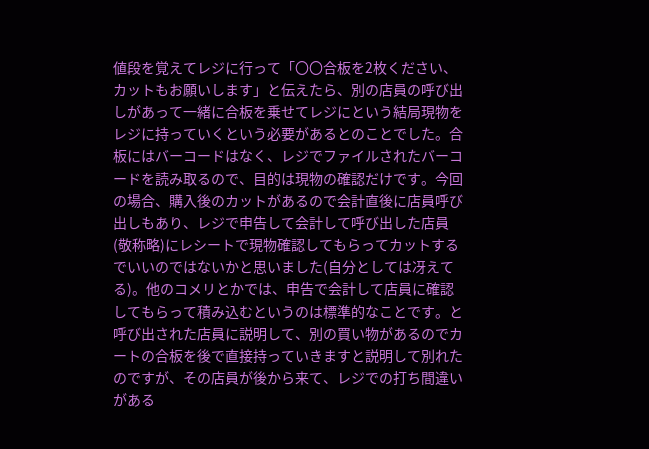値段を覚えてレジに行って「〇〇合板を2枚ください、カットもお願いします」と伝えたら、別の店員の呼び出しがあって一緒に合板を乗せてレジにという結局現物をレジに持っていくという必要があるとのことでした。合板にはバーコードはなく、レジでファイルされたバーコードを読み取るので、目的は現物の確認だけです。今回の場合、購入後のカットがあるので会計直後に店員呼び出しもあり、レジで申告して会計して呼び出した店員(敬称略)にレシートで現物確認してもらってカットするでいいのではないかと思いました(自分としては冴えてる)。他のコメリとかでは、申告で会計して店員に確認してもらって積み込むというのは標準的なことです。と呼び出された店員に説明して、別の買い物があるのでカートの合板を後で直接持っていきますと説明して別れたのですが、その店員が後から来て、レジでの打ち間違いがある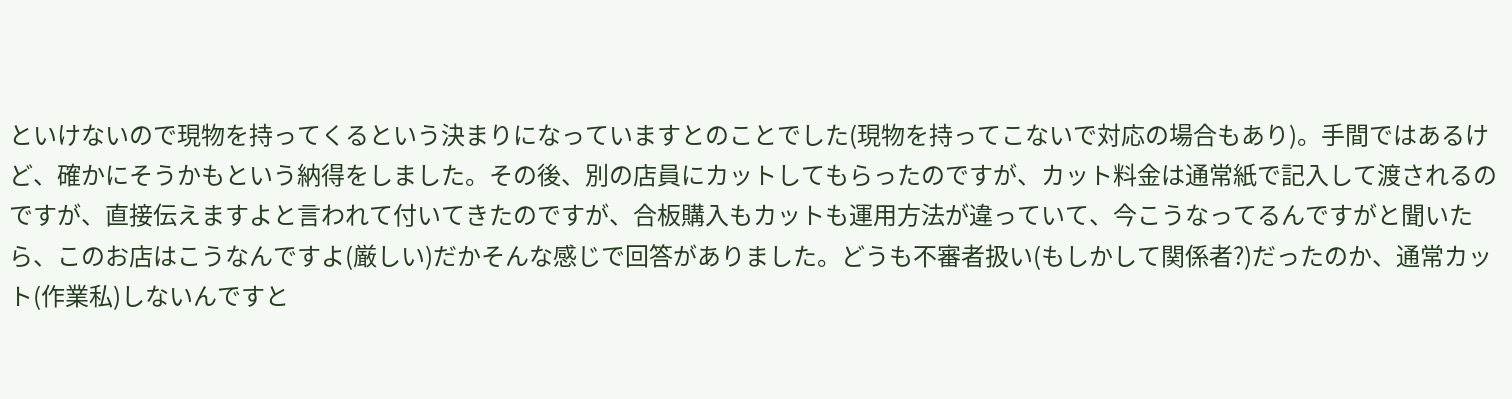といけないので現物を持ってくるという決まりになっていますとのことでした(現物を持ってこないで対応の場合もあり)。手間ではあるけど、確かにそうかもという納得をしました。その後、別の店員にカットしてもらったのですが、カット料金は通常紙で記入して渡されるのですが、直接伝えますよと言われて付いてきたのですが、合板購入もカットも運用方法が違っていて、今こうなってるんですがと聞いたら、このお店はこうなんですよ(厳しい)だかそんな感じで回答がありました。どうも不審者扱い(もしかして関係者?)だったのか、通常カット(作業私)しないんですと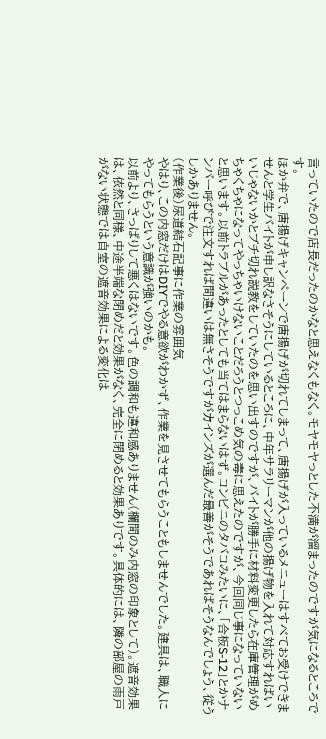言っていたので店長だったのかなと思えなくもなく。モヤモヤっとした不満が溜まったのですが気になるところです。
ほか弁で、唐揚げキャンペーンで唐揚げが切れてしまって、唐揚げが入っているメニューはすべてお受けできませんと学生バイトが申し訳なさそうにしているところに、中年サラリーマンが他の揚げ物を入れて対応すればいいじゃないかとブチ切れ説教をしていたのを思い出すのですが、バイトが勝手に材料変更したら在庫管理がめちゃくちゃになってやっちゃいけないことだろうとつっこめ気の毒に思えたのですが、今回同じ事になっていないと思います。以前トラブルがあったとしても当てはまらないはず。コンビニのタバコみたいに、「合板S-12」とかナンバー呼びで注文すれば間違いは無さそうですがカインズが選んだ最善がそうであればそうなんでしょう、従うしかありません。
(作業後)尿道結石記事に作業の雰囲気
やはり、この内窓だけはDIYでやる意欲がわかず、作業を見させてもらうこともしませんでした。建具は、職人にやってもらうという意識が強いのかも。
以前より、さっぱりして悪くはないです。色の調和も違和感ありません(欄間のみ内窓の印象として)。遮音効果は、依然と同様、中途半端な閉めだと効果がなく、完全に閉めると効果ありです。具体的には、隣の部屋の雨戸がない状態では自室の遮音効果による変化は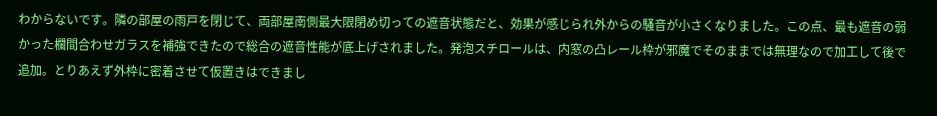わからないです。隣の部屋の雨戸を閉じて、両部屋南側最大限閉め切っての遮音状態だと、効果が感じられ外からの騒音が小さくなりました。この点、最も遮音の弱かった欄間合わせガラスを補強できたので総合の遮音性能が底上げされました。発泡スチロールは、内窓の凸レール枠が邪魔でそのままでは無理なので加工して後で追加。とりあえず外枠に密着させて仮置きはできまし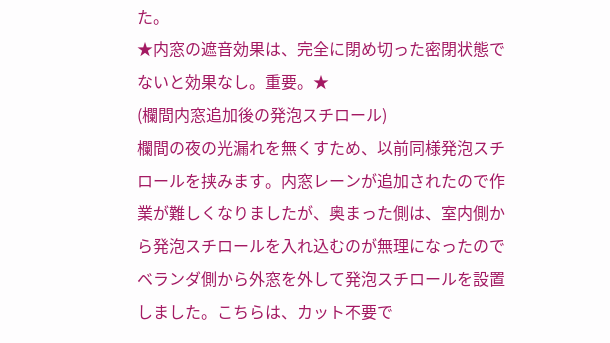た。
★内窓の遮音効果は、完全に閉め切った密閉状態でないと効果なし。重要。★
(欄間内窓追加後の発泡スチロール)
欄間の夜の光漏れを無くすため、以前同様発泡スチロールを挟みます。内窓レーンが追加されたので作業が難しくなりましたが、奥まった側は、室内側から発泡スチロールを入れ込むのが無理になったのでベランダ側から外窓を外して発泡スチロールを設置しました。こちらは、カット不要で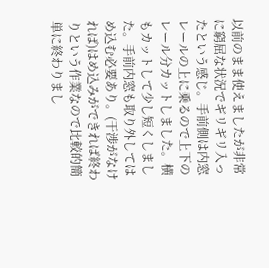以前のまま使えましたが非常に窮屈な状況でギリギリ入ったという感じ。手前側は内窓レールの上に乗るので上下のレール分カットしました。横もカットして少し短くしました。手前内窓も取り外してはめ込む必要あり。(干渉がなければ)はめ込みができれば終わりという作業なので比較的簡単に終わりまし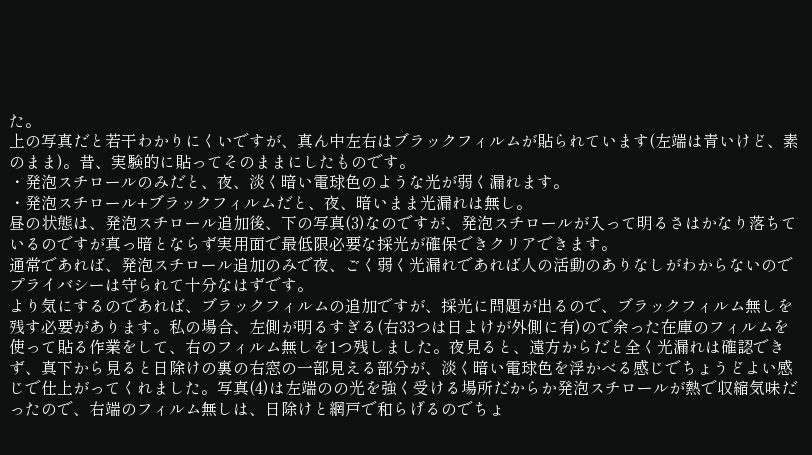た。
上の写真だと若干わかりにくいですが、真ん中左右はブラックフィルムが貼られています(左端は青いけど、素のまま)。昔、実験的に貼ってそのままにしたものです。
・発泡スチロールのみだと、夜、淡く暗い電球色のような光が弱く漏れます。
・発泡スチロール+ブラックフィルムだと、夜、暗いまま光漏れは無し。
昼の状態は、発泡スチロール追加後、下の写真(3)なのですが、発泡スチロールが入って明るさはかなり落ちているのですが真っ暗とならず実用面で最低限必要な採光が確保できクリアできます。
通常であれば、発泡スチロール追加のみで夜、ごく弱く光漏れであれば人の活動のありなしがわからないのでプライバシーは守られて十分なはずです。
より気にするのであれば、ブラックフィルムの追加ですが、採光に問題が出るので、ブラックフィルム無しを残す必要があります。私の場合、左側が明るすぎる(右33つは日よけが外側に有)ので余った在庫のフィルムを使って貼る作業をして、右のフィルム無しを1つ残しました。夜見ると、遠方からだと全く光漏れは確認できず、真下から見ると日除けの裏の右窓の一部見える部分が、淡く暗い電球色を浮かべる感じでちょうどよい感じで仕上がってくれました。写真(4)は左端のの光を強く受ける場所だからか発泡スチロールが熱で収縮気味だったので、右端のフィルム無しは、日除けと網戸で和らげるのでちょ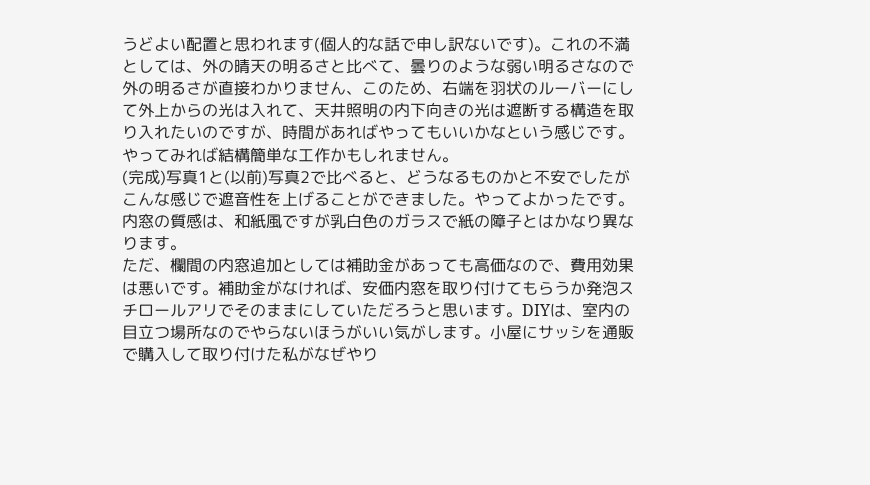うどよい配置と思われます(個人的な話で申し訳ないです)。これの不満としては、外の晴天の明るさと比べて、曇りのような弱い明るさなので外の明るさが直接わかりません、このため、右端を羽状のルーバーにして外上からの光は入れて、天井照明の内下向きの光は遮断する構造を取り入れたいのですが、時間があればやってもいいかなという感じです。やってみれば結構簡単な工作かもしれません。
(完成)写真1と(以前)写真2で比べると、どうなるものかと不安でしたがこんな感じで遮音性を上げることができました。やってよかったです。内窓の質感は、和紙風ですが乳白色のガラスで紙の障子とはかなり異なります。
ただ、欄間の内窓追加としては補助金があっても高価なので、費用効果は悪いです。補助金がなければ、安価内窓を取り付けてもらうか発泡スチロールアリでそのままにしていただろうと思います。DIYは、室内の目立つ場所なのでやらないほうがいい気がします。小屋にサッシを通販で購入して取り付けた私がなぜやり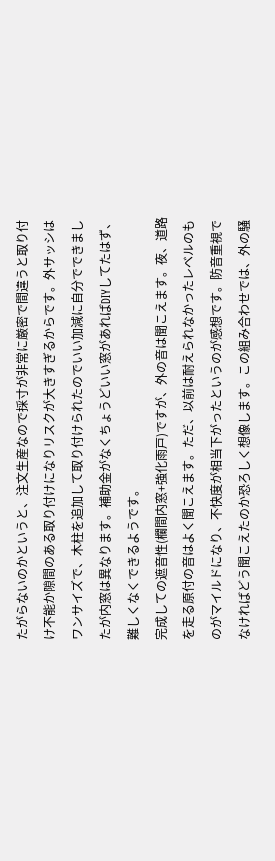たがらないのかというと、注文生産なので採寸が非常に厳密で間違うと取り付け不能か隙間のある取り付けになりリスクが大きすぎるからです。外サッシはワンサイズで、木柱を追加して取り付けられたのでいい加減に自分でできましたが内窓は異なります。補助金がなくちょうどいい窓があればDIYしてたはず、難しくなくできるようです。
完成しての遮音性(欄間内窓+強化雨戸)ですが、外の音は聞こえます。夜、道路を走る原付の音はよく聞こえます。ただ、以前は耐えられなかったレベルのものがマイルドになり、不快度が相当下がったというのが感想です。防音重視でなければどう聞こえたのか恐ろしく想像します。この組み合わせでは、外の騒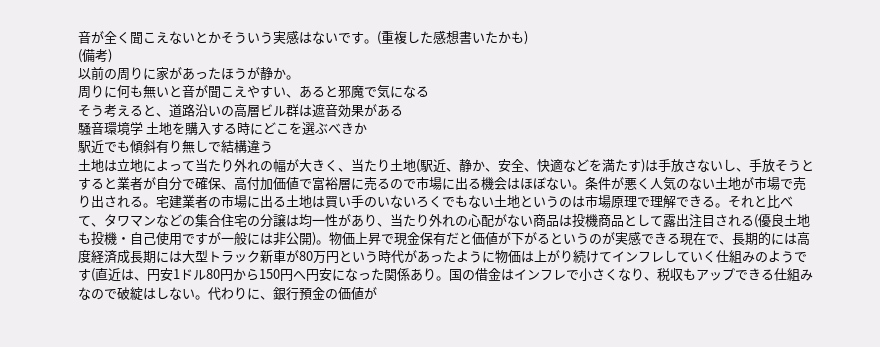音が全く聞こえないとかそういう実感はないです。(重複した感想書いたかも)
(備考)
以前の周りに家があったほうが静か。
周りに何も無いと音が聞こえやすい、あると邪魔で気になる
そう考えると、道路沿いの高層ビル群は遮音効果がある
騒音環境学 土地を購入する時にどこを選ぶべきか
駅近でも傾斜有り無しで結構違う
土地は立地によって当たり外れの幅が大きく、当たり土地(駅近、静か、安全、快適などを満たす)は手放さないし、手放そうとすると業者が自分で確保、高付加価値で富裕層に売るので市場に出る機会はほぼない。条件が悪く人気のない土地が市場で売り出される。宅建業者の市場に出る土地は買い手のいないろくでもない土地というのは市場原理で理解できる。それと比べて、タワマンなどの集合住宅の分譲は均一性があり、当たり外れの心配がない商品は投機商品として露出注目される(優良土地も投機・自己使用ですが一般には非公開)。物価上昇で現金保有だと価値が下がるというのが実感できる現在で、長期的には高度経済成長期には大型トラック新車が80万円という時代があったように物価は上がり続けてインフレしていく仕組みのようです(直近は、円安1ドル80円から150円へ円安になった関係あり。国の借金はインフレで小さくなり、税収もアップできる仕組みなので破綻はしない。代わりに、銀行預金の価値が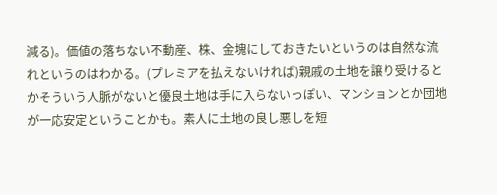減る)。価値の落ちない不動産、株、金塊にしておきたいというのは自然な流れというのはわかる。(プレミアを払えないければ)親戚の土地を譲り受けるとかそういう人脈がないと優良土地は手に入らないっぽい、マンションとか団地が一応安定ということかも。素人に土地の良し悪しを短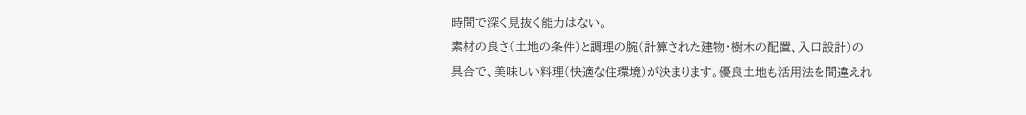時間で深く見抜く能力はない。
素材の良さ(土地の条件)と調理の腕(計算された建物・樹木の配置、入口設計)の具合で、美味しい料理(快適な住環境)が決まります。優良土地も活用法を間違えれ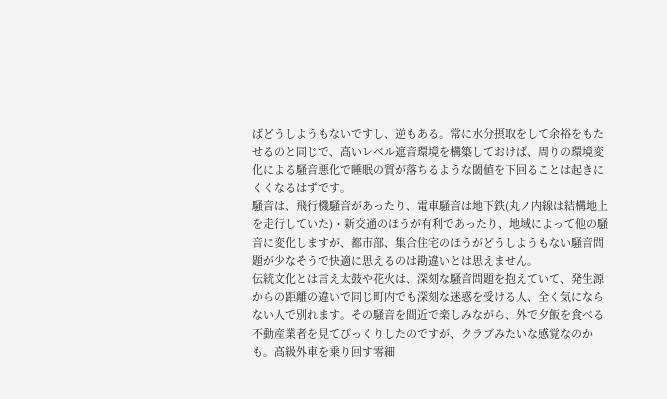ばどうしようもないですし、逆もある。常に水分摂取をして余裕をもたせるのと同じで、高いレベル遮音環境を構築しておけば、周りの環境変化による騒音悪化で睡眠の質が落ちるような閾値を下回ることは起きにくくなるはずです。
騒音は、飛行機騒音があったり、電車騒音は地下鉄(丸ノ内線は結構地上を走行していた)・新交通のほうが有利であったり、地域によって他の騒音に変化しますが、都市部、集合住宅のほうがどうしようもない騒音問題が少なそうで快適に思えるのは勘違いとは思えません。
伝統文化とは言え太鼓や花火は、深刻な騒音問題を抱えていて、発生源からの距離の違いで同じ町内でも深刻な迷惑を受ける人、全く気にならない人で別れます。その騒音を間近で楽しみながら、外で夕飯を食べる不動産業者を見てびっくりしたのですが、クラブみたいな感覚なのかも。高級外車を乗り回す零細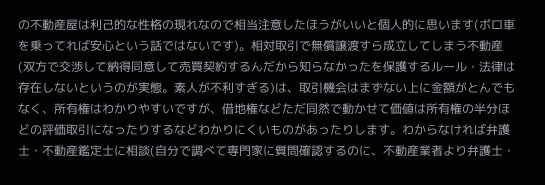の不動産屋は利己的な性格の現れなので相当注意したほうがいいと個人的に思います(ボロ車を乗ってれば安心という話ではないです)。相対取引で無償譲渡すら成立してしまう不動産(双方で交渉して納得同意して売買契約するんだから知らなかったを保護するルール・法律は存在しないというのが実態。素人が不利すぎる)は、取引機会はまずない上に金額がとんでもなく、所有権はわかりやすいですが、借地権などただ同然で動かせて価値は所有権の半分ほどの評価取引になったりするなどわかりにくいものがあったりします。わからなければ弁護士・不動産鑑定士に相談(自分で調べて専門家に質問確認するのに、不動産業者より弁護士・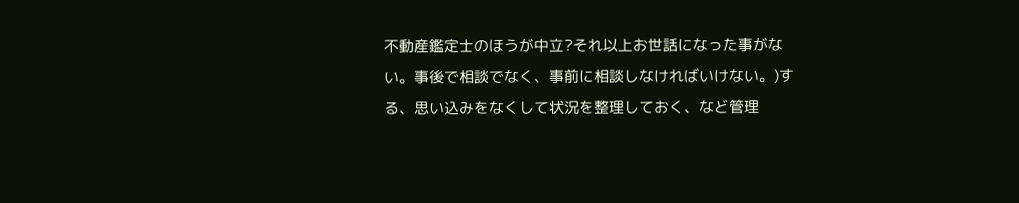不動産鑑定士のほうが中立?それ以上お世話になった事がない。事後で相談でなく、事前に相談しなければいけない。)する、思い込みをなくして状況を整理しておく、など管理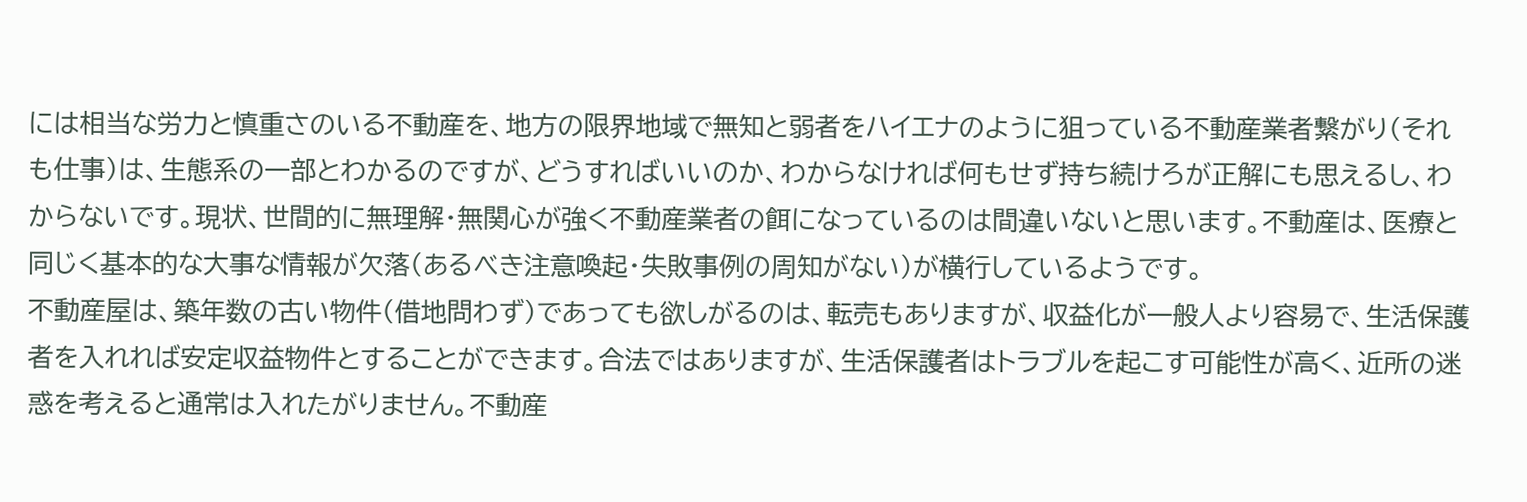には相当な労力と慎重さのいる不動産を、地方の限界地域で無知と弱者をハイエナのように狙っている不動産業者繋がり(それも仕事)は、生態系の一部とわかるのですが、どうすればいいのか、わからなければ何もせず持ち続けろが正解にも思えるし、わからないです。現状、世間的に無理解・無関心が強く不動産業者の餌になっているのは間違いないと思います。不動産は、医療と同じく基本的な大事な情報が欠落(あるべき注意喚起・失敗事例の周知がない)が横行しているようです。
不動産屋は、築年数の古い物件(借地問わず)であっても欲しがるのは、転売もありますが、収益化が一般人より容易で、生活保護者を入れれば安定収益物件とすることができます。合法ではありますが、生活保護者はトラブルを起こす可能性が高く、近所の迷惑を考えると通常は入れたがりません。不動産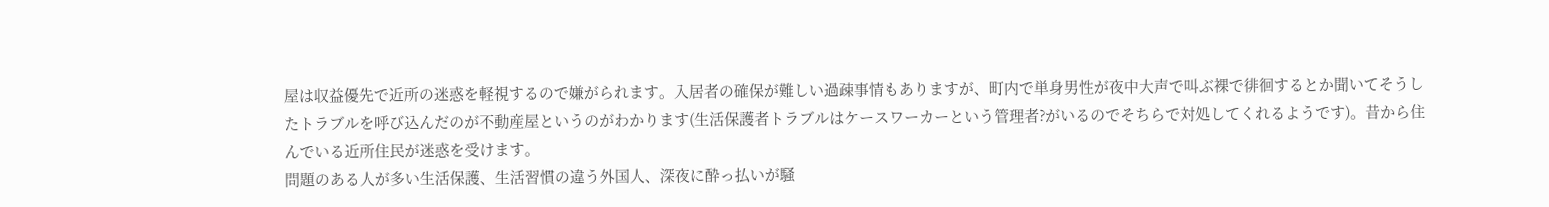屋は収益優先で近所の迷惑を軽視するので嫌がられます。入居者の確保が難しい過疎事情もありますが、町内で単身男性が夜中大声で叫ぶ裸で徘徊するとか聞いてそうしたトラブルを呼び込んだのが不動産屋というのがわかります(生活保護者トラブルはケースワーカーという管理者?がいるのでそちらで対処してくれるようです)。昔から住んでいる近所住民が迷惑を受けます。
問題のある人が多い生活保護、生活習慣の違う外国人、深夜に酔っ払いが騒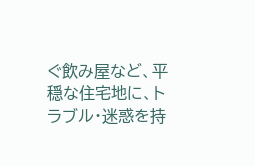ぐ飲み屋など、平穏な住宅地に、トラブル・迷惑を持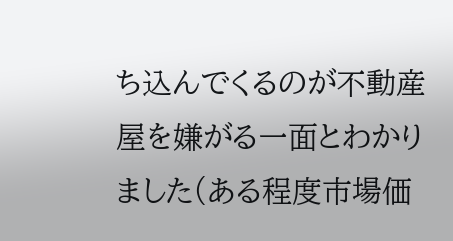ち込んでくるのが不動産屋を嫌がる一面とわかりました(ある程度市場価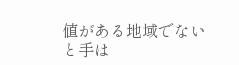値がある地域でないと手は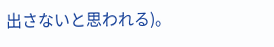出さないと思われる)。